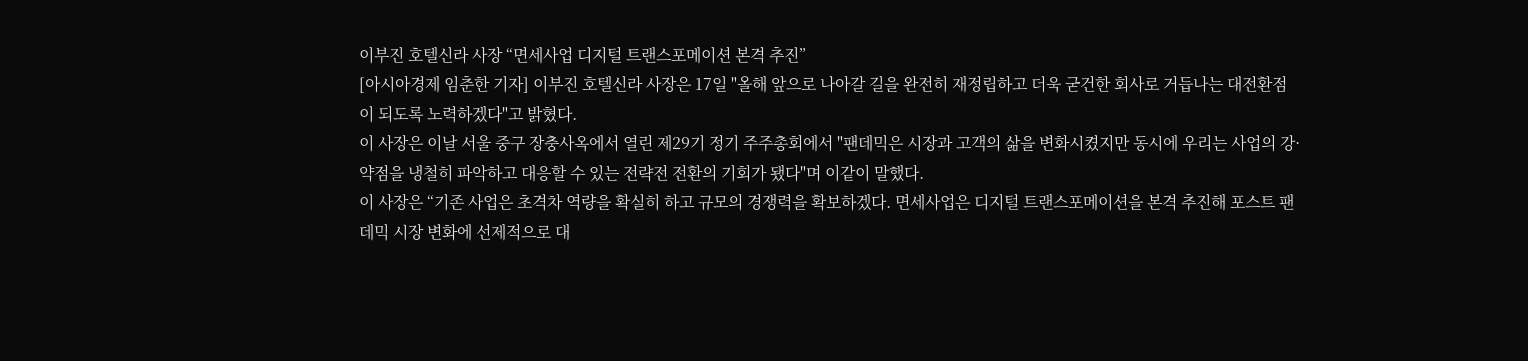이부진 호텔신라 사장 “면세사업 디지털 트랜스포메이션 본격 추진”
[아시아경제 임춘한 기자] 이부진 호텔신라 사장은 17일 "올해 앞으로 나아갈 길을 완전히 재정립하고 더욱 굳건한 회사로 거듭나는 대전환점이 되도록 노력하겠다"고 밝혔다.
이 사장은 이날 서울 중구 장충사옥에서 열린 제29기 정기 주주총회에서 "팬데믹은 시장과 고객의 삶을 변화시켰지만 동시에 우리는 사업의 강·약점을 냉철히 파악하고 대응할 수 있는 전략전 전환의 기회가 됐다"며 이같이 말했다.
이 사장은 “기존 사업은 초격차 역량을 확실히 하고 규모의 경쟁력을 확보하겠다. 면세사업은 디지털 트랜스포메이션을 본격 추진해 포스트 팬데믹 시장 변화에 선제적으로 대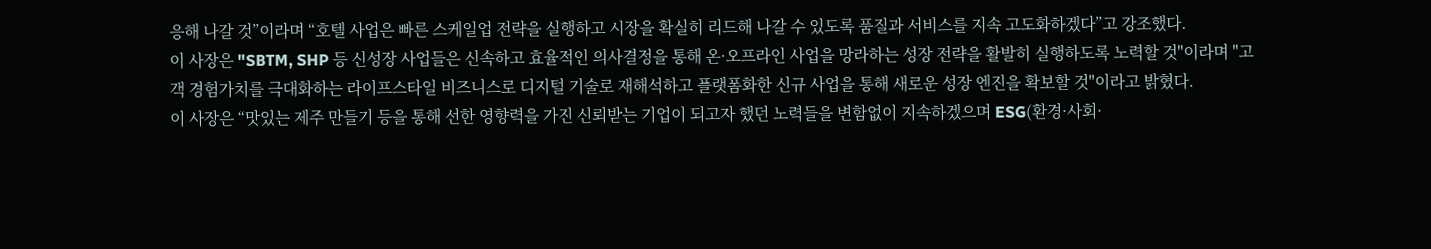응해 나갈 것”이라며 “호텔 사업은 빠른 스케일업 전략을 실행하고 시장을 확실히 리드해 나갈 수 있도록 품질과 서비스를 지속 고도화하겠다”고 강조했다.
이 사장은 "SBTM, SHP 등 신성장 사업들은 신속하고 효율적인 의사결정을 통해 온·오프라인 사업을 망라하는 성장 전략을 활발히 실행하도록 노력할 것"이라며 "고객 경험가치를 극대화하는 라이프스타일 비즈니스로 디지털 기술로 재해석하고 플랫폼화한 신규 사업을 통해 새로운 성장 엔진을 확보할 것"이라고 밝혔다.
이 사장은 “맛있는 제주 만들기 등을 통해 선한 영향력을 가진 신뢰받는 기업이 되고자 했던 노력들을 변함없이 지속하겠으며 ESG(환경·사회·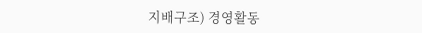지배구조) 경영활동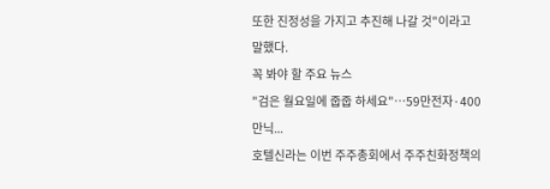또한 진정성을 가지고 추진해 나갈 것"이라고 말했다.
꼭 봐야 할 주요 뉴스
"검은 월요일에 줍줍 하세요"…59만전자·400만닉...
호텔신라는 이번 주주총회에서 주주친화정책의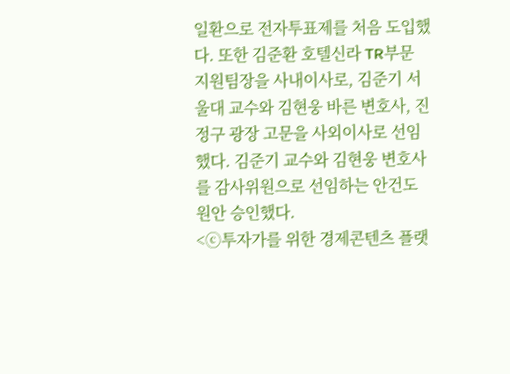일환으로 전자투표제를 처음 도입했다. 또한 김준환 호텔신라 TR부문 지원팀장을 사내이사로, 김준기 서울대 교수와 김현웅 바른 변호사, 진정구 광장 고문을 사외이사로 선임했다. 김준기 교수와 김현웅 변호사를 감사위원으로 선임하는 안건도 원안 승인했다.
<ⓒ투자가를 위한 경제콘텐츠 플랫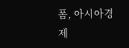폼, 아시아경제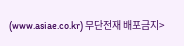(www.asiae.co.kr) 무단전재 배포금지>